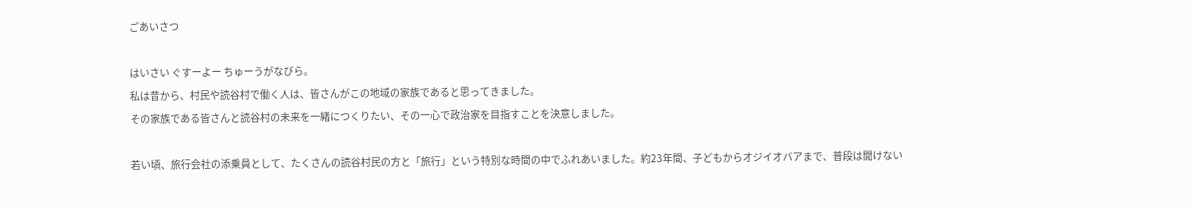ごあいさつ

はいさい ぐすーよー ちゅーうがなびら。
私は昔から、村民や読谷村で働く人は、皆さんがこの地域の家族であると思ってきました。
その家族である皆さんと読谷村の未来を一緒につくりたい、その一心で政治家を目指すことを決意しました。

若い頃、旅行会社の添乗員として、たくさんの読谷村民の方と「旅行」という特別な時間の中でふれあいました。約23年間、子どもからオジイオバアまで、普段は聞けない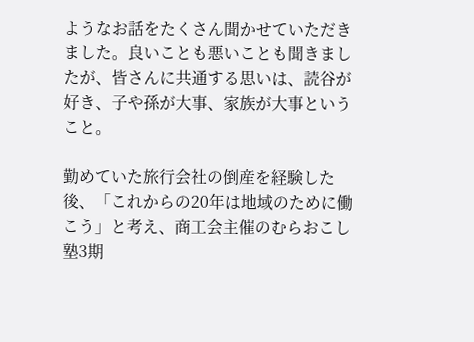ようなお話をたくさん聞かせていただきました。良いことも悪いことも聞きましたが、皆さんに共通する思いは、読谷が好き、子や孫が大事、家族が大事ということ。

勤めていた旅行会社の倒産を経験した後、「これからの20年は地域のために働こう」と考え、商工会主催のむらおこし塾3期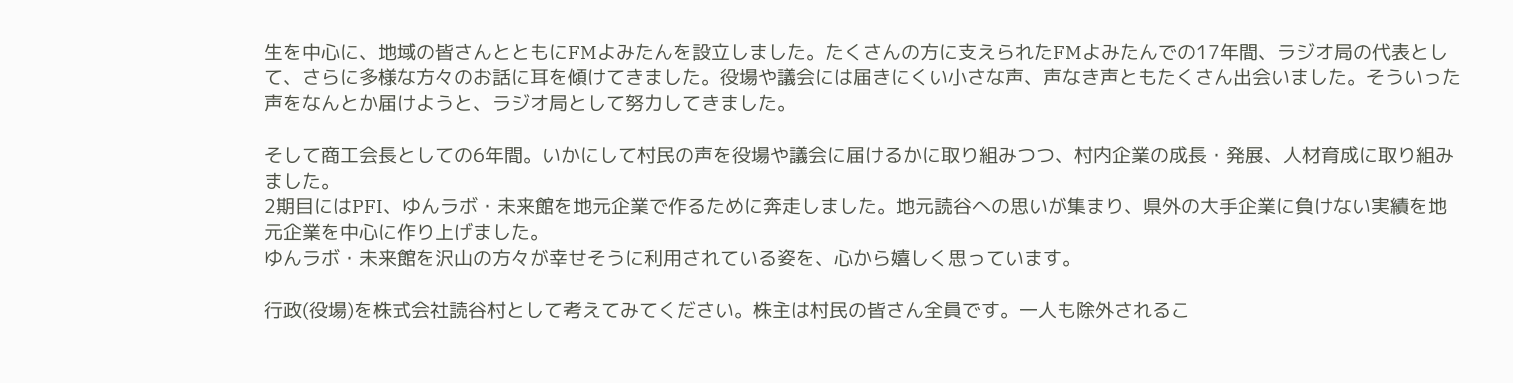生を中心に、地域の皆さんとともにFMよみたんを設立しました。たくさんの方に支えられたFMよみたんでの17年間、ラジオ局の代表として、さらに多様な方々のお話に耳を傾けてきました。役場や議会には届きにくい小さな声、声なき声ともたくさん出会いました。そういった声をなんとか届けようと、ラジオ局として努力してきました。

そして商工会長としての6年間。いかにして村民の声を役場や議会に届けるかに取り組みつつ、村内企業の成長・発展、人材育成に取り組みました。
2期目にはPFI、ゆんラボ・未来館を地元企業で作るために奔走しました。地元読谷への思いが集まり、県外の大手企業に負けない実績を地元企業を中心に作り上げました。
ゆんラボ・未来館を沢山の方々が幸せそうに利用されている姿を、心から嬉しく思っています。

行政(役場)を株式会社読谷村として考えてみてください。株主は村民の皆さん全員です。一人も除外されるこ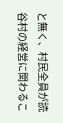と無く、村民全員が読谷村の経営に関わるこ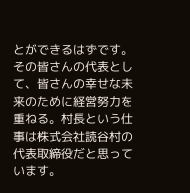とができるはずです。その皆さんの代表として、皆さんの幸せな未来のために経営努力を重ねる。村長という仕事は株式会社読谷村の代表取締役だと思っています。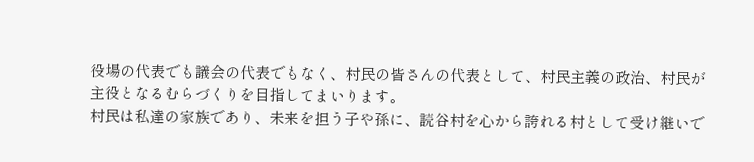役場の代表でも議会の代表でもなく、村民の皆さんの代表として、村民主義の政治、村民が主役となるむらづくりを目指してまいります。
村民は私達の家族であり、未来を担う子や孫に、読谷村を心から誇れる村として受け継いで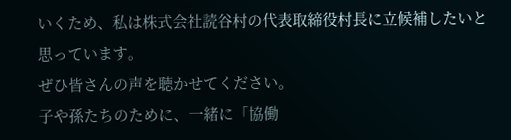いくため、私は株式会社読谷村の代表取締役村長に立候補したいと思っています。
ぜひ皆さんの声を聴かせてください。
子や孫たちのために、一緒に「協働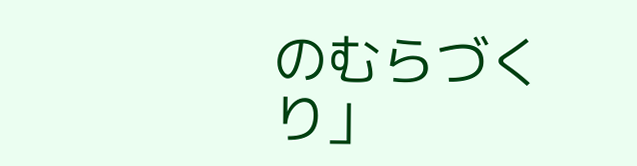のむらづくり」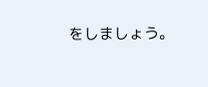をしましょう。